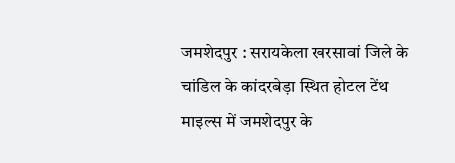जमशेदपुर : सरायकेला खरसावां जिले के चांडिल के कांदरबेड़ा स्थित होटल टेंथ माइल्स में जमशेदपुर के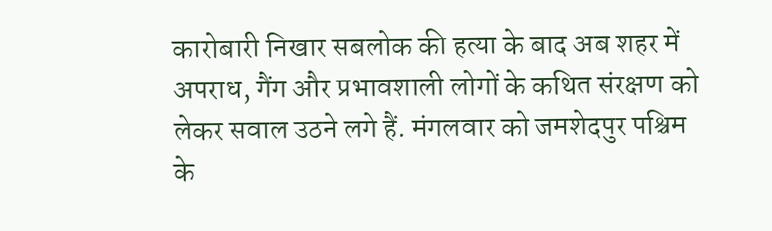कारोबारी निखार सबलोक की हत्या के बाद अब शहर में अपराध, गैंग और प्रभावशाली लोगों के कथित संरक्षण को लेकर सवाल उठने लगे हैं. मंगलवार को जमशेदपुर पश्चिम के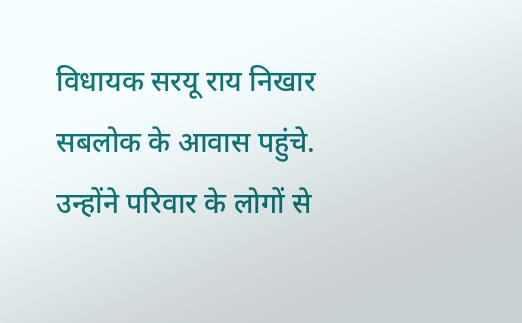विधायक सरयू राय निखार सबलोक के आवास पहुंचे. उन्होंने परिवार के लोगों से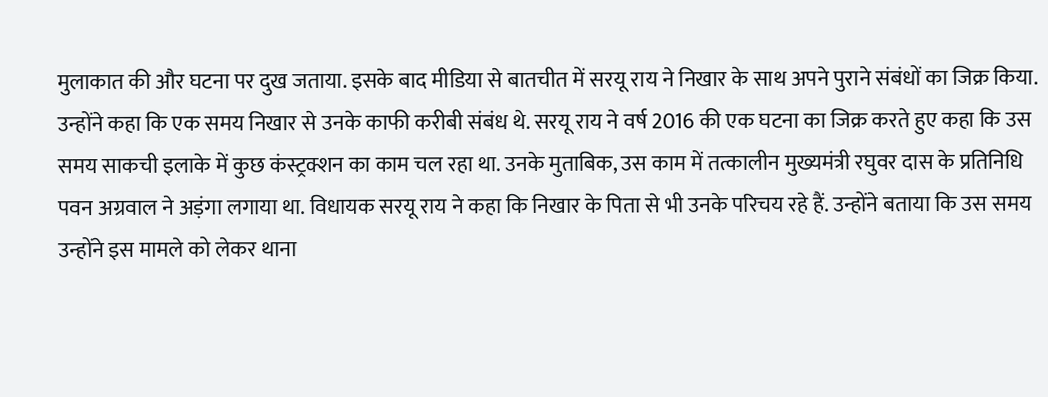मुलाकात की और घटना पर दुख जताया. इसके बाद मीडिया से बातचीत में सरयू राय ने निखार के साथ अपने पुराने संबंधों का जिक्र किया. उन्होंने कहा कि एक समय निखार से उनके काफी करीबी संबंध थे. सरयू राय ने वर्ष 2016 की एक घटना का जिक्र करते हुए कहा कि उस समय साकची इलाके में कुछ कंस्ट्रक्शन का काम चल रहा था. उनके मुताबिक, उस काम में तत्कालीन मुख्यमंत्री रघुवर दास के प्रतिनिधि पवन अग्रवाल ने अड़ंगा लगाया था. विधायक सरयू राय ने कहा कि निखार के पिता से भी उनके परिचय रहे हैं. उन्होंने बताया कि उस समय उन्होंने इस मामले को लेकर थाना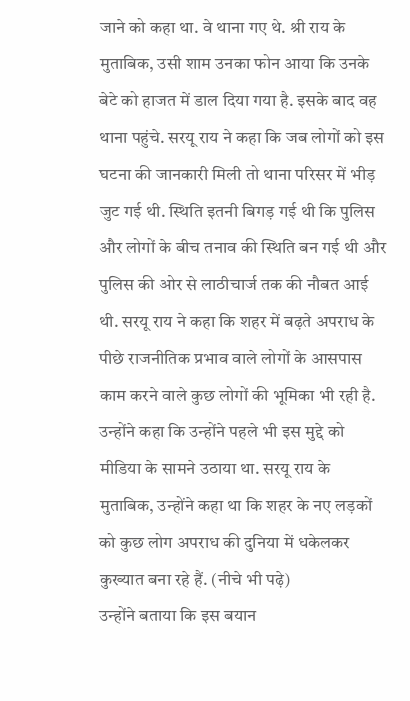जाने को कहा था. वे थाना गए थे. श्री राय के मुताबिक, उसी शाम उनका फोन आया कि उनके बेटे को हाजत में डाल दिया गया है. इसके बाद वह थाना पहुंचे. सरयू राय ने कहा कि जब लोगों को इस घटना की जानकारी मिली तो थाना परिसर में भीड़ जुट गई थी. स्थिति इतनी बिगड़ गई थी कि पुलिस और लोगों के बीच तनाव की स्थिति बन गई थी और पुलिस की ओर से लाठीचार्ज तक की नौबत आई थी. सरयू राय ने कहा कि शहर में बढ़ते अपराध के पीछे राजनीतिक प्रभाव वाले लोगों के आसपास काम करने वाले कुछ लोगों की भूमिका भी रही है. उन्होंने कहा कि उन्होंने पहले भी इस मुद्दे को मीडिया के सामने उठाया था. सरयू राय के मुताबिक, उन्होंने कहा था कि शहर के नए लड़कों को कुछ लोग अपराध की दुनिया में धकेलकर कुख्यात बना रहे हैं. (नीचे भी पढ़े)
उन्होंने बताया कि इस बयान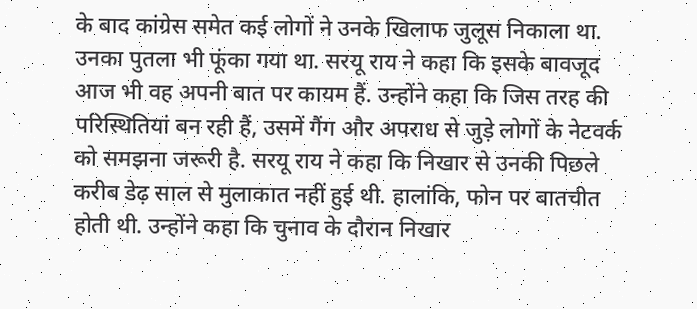के बाद कांग्रेस समेत कई लोगों ने उनके खिलाफ जुलूस निकाला था. उनका पुतला भी फूंका गया था. सरयू राय ने कहा कि इसके बावजूद आज भी वह अपनी बात पर कायम हैं. उन्होंने कहा कि जिस तरह की परिस्थितियां बन रही हैं, उसमें गैंग और अपराध से जुड़े लोगों के नेटवर्क को समझना जरूरी है. सरयू राय ने कहा कि निखार से उनकी पिछले करीब डेढ़ साल से मुलाकात नहीं हुई थी. हालांकि, फोन पर बातचीत होती थी. उन्होंने कहा कि चुनाव के दौरान निखार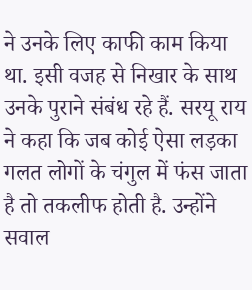ने उनके लिए काफी काम किया था. इसी वजह से निखार के साथ उनके पुराने संबंध रहे हैं. सरयू राय ने कहा कि जब कोई ऐसा लड़का गलत लोगों के चंगुल में फंस जाता है तो तकलीफ होती है. उन्होंने सवाल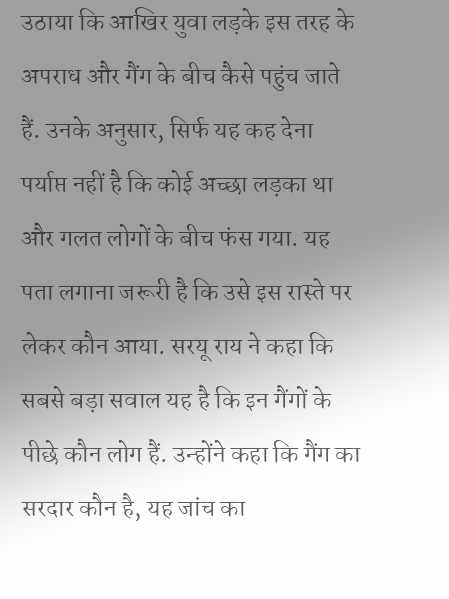उठाया कि आखिर युवा लड़के इस तरह के अपराध और गैंग के बीच कैसे पहुंच जाते हैं. उनके अनुसार, सिर्फ यह कह देना पर्याप्त नहीं है कि कोई अच्छा लड़का था और गलत लोगों के बीच फंस गया. यह पता लगाना जरूरी है कि उसे इस रास्ते पर लेकर कौन आया. सरयू राय ने कहा कि सबसे बड़ा सवाल यह है कि इन गैंगों के पीछे कौन लोग हैं. उन्होंने कहा कि गैंग का सरदार कौन है, यह जांच का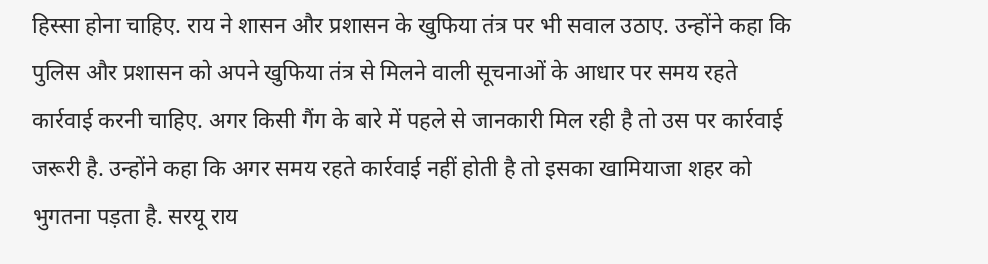हिस्सा होना चाहिए. राय ने शासन और प्रशासन के खुफिया तंत्र पर भी सवाल उठाए. उन्होंने कहा कि पुलिस और प्रशासन को अपने खुफिया तंत्र से मिलने वाली सूचनाओं के आधार पर समय रहते कार्रवाई करनी चाहिए. अगर किसी गैंग के बारे में पहले से जानकारी मिल रही है तो उस पर कार्रवाई जरूरी है. उन्होंने कहा कि अगर समय रहते कार्रवाई नहीं होती है तो इसका खामियाजा शहर को भुगतना पड़ता है. सरयू राय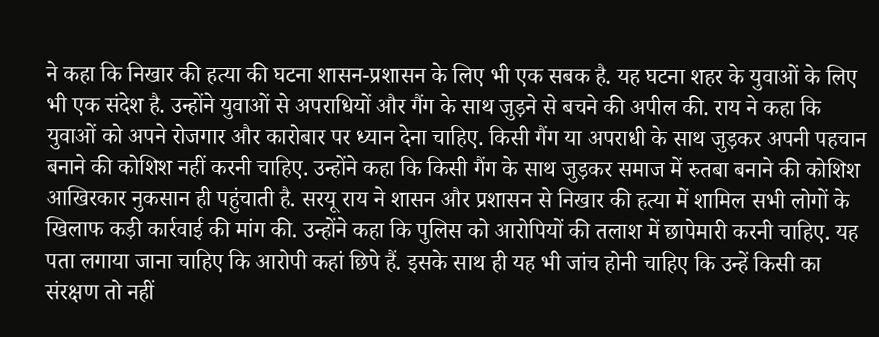ने कहा कि निखार की हत्या की घटना शासन-प्रशासन के लिए भी एक सबक है. यह घटना शहर के युवाओं के लिए भी एक संदेश है. उन्होंने युवाओं से अपराधियों और गैंग के साथ जुड़ने से बचने की अपील की. राय ने कहा कि युवाओं को अपने रोजगार और कारोबार पर ध्यान देना चाहिए. किसी गैंग या अपराधी के साथ जुड़कर अपनी पहचान बनाने की कोशिश नहीं करनी चाहिए. उन्होंने कहा कि किसी गैंग के साथ जुड़कर समाज में रुतबा बनाने की कोशिश आखिरकार नुकसान ही पहुंचाती है. सरयू राय ने शासन और प्रशासन से निखार की हत्या में शामिल सभी लोगों के खिलाफ कड़ी कार्रवाई की मांग की. उन्होंने कहा कि पुलिस को आरोपियों की तलाश में छापेमारी करनी चाहिए. यह पता लगाया जाना चाहिए कि आरोपी कहां छिपे हैं. इसके साथ ही यह भी जांच होनी चाहिए कि उन्हें किसी का संरक्षण तो नहीं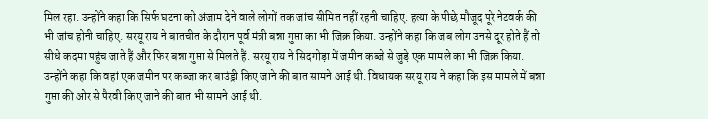मिल रहा. उन्होंने कहा कि सिर्फ घटना को अंजाम देने वाले लोगों तक जांच सीमित नहीं रहनी चाहिए. हत्या के पीछे मौजूद पूरे नेटवर्क की भी जांच होनी चाहिए. सरयू राय ने बातचीत के दौरान पूर्व मंत्री बन्ना गुप्ता का भी जिक्र किया. उन्होंने कहा कि जब लोग उनसे दूर होते हैं तो सीधे कदमा पहुंच जाते हैं और फिर बन्ना गुप्ता से मिलते हैं. सरयू राय ने सिदगोड़ा में जमीन कब्जे से जुड़े एक मामले का भी जिक्र किया. उन्होंने कहा कि वहां एक जमीन पर कब्जा कर बाउंड्री किए जाने की बात सामने आई थी. विधायक सरयू राय ने कहा कि इस मामले में बन्ना गुप्ता की ओर से पैरवी किए जाने की बात भी सामने आई थी.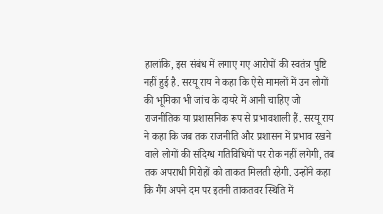हालांकि, इस संबंध में लगाए गए आरोपों की स्वतंत्र पुष्टि नहीं हुई है. सरयू राय ने कहा कि ऐसे मामलों में उन लोगों की भूमिका भी जांच के दायरे में आनी चाहिए जो राजनीतिक या प्रशासनिक रूप से प्रभावशाली हैं. सरयू राय ने कहा कि जब तक राजनीति और प्रशासन में प्रभाव रखने वाले लोगों की संदिग्ध गतिविधियों पर रोक नहीं लगेगी, तब तक अपराधी गिरोहों को ताकत मिलती रहेगी. उन्होंने कहा कि गैंग अपने दम पर इतनी ताकतवर स्थिति में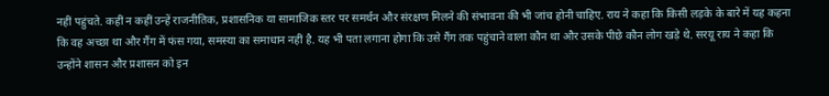नहीं पहुंचते. कहीं न कहीं उन्हें राजनीतिक, प्रशासनिक या सामाजिक स्तर पर समर्थन और संरक्षण मिलने की संभावना की भी जांच होनी चाहिए. राय ने कहा कि किसी लड़के के बारे में यह कहना कि वह अच्छा था और गैंग में फंस गया, समस्या का समाधान नहीं है. यह भी पता लगाना होगा कि उसे गैंग तक पहुंचाने वाला कौन था और उसके पीछे कौन लोग खड़े थे. सरयू राय ने कहा कि उन्होंने शासन और प्रशासन को इन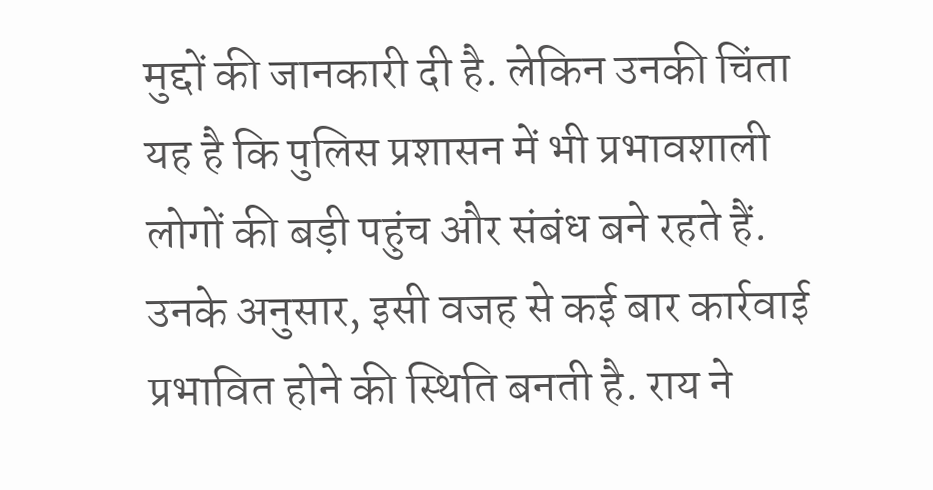मुद्दों की जानकारी दी है. लेकिन उनकी चिंता यह है कि पुलिस प्रशासन में भी प्रभावशाली लोगों की बड़ी पहुंच और संबंध बने रहते हैं. उनके अनुसार, इसी वजह से कई बार कार्रवाई प्रभावित होने की स्थिति बनती है. राय ने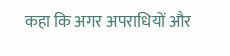कहा कि अगर अपराधियों और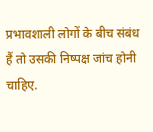प्रभावशाली लोगों के बीच संबंध हैं तो उसकी निष्पक्ष जांच होनी चाहिए.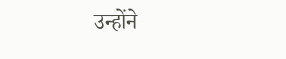उन्होंने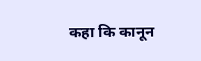कहा कि कानून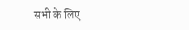सभी के लिए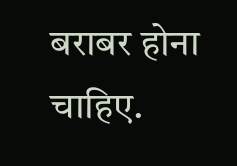बराबर होना चाहिए.